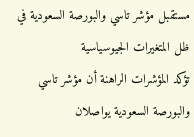مستقبل مؤشر تاسي والبورصة السعودية في ظل المتغيرات الجيوسياسية
تؤكد المؤشرات الراهنة أن مؤشر تاسي والبورصة السعودية يواصلان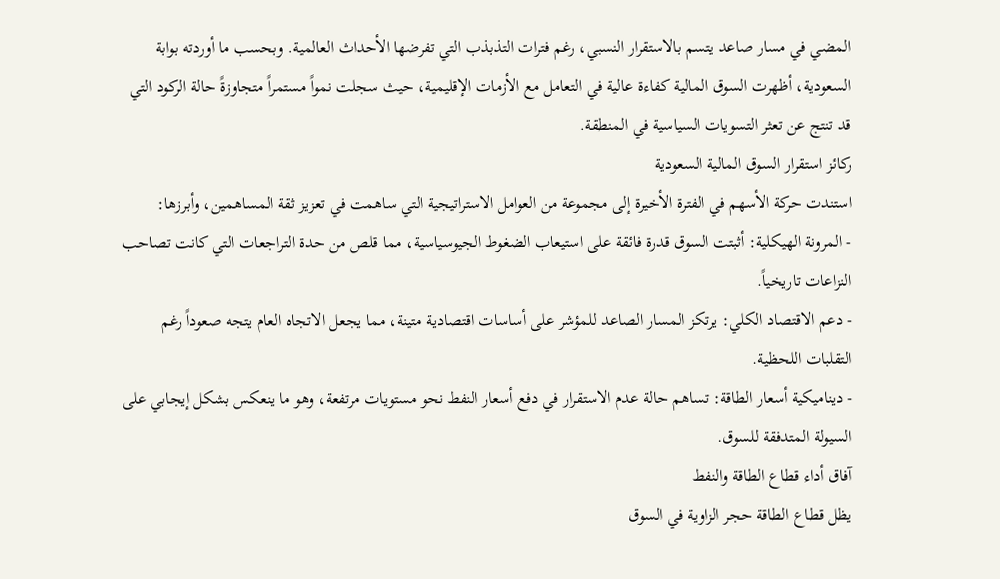المضي في مسار صاعد يتسم بالاستقرار النسبي، رغم فترات التذبذب التي تفرضها الأحداث العالمية. وبحسب ما أوردته بوابة السعودية، أظهرت السوق المالية كفاءة عالية في التعامل مع الأزمات الإقليمية، حيث سجلت نمواً مستمراً متجاوزةً حالة الركود التي قد تنتج عن تعثر التسويات السياسية في المنطقة.
ركائز استقرار السوق المالية السعودية
استندت حركة الأسهم في الفترة الأخيرة إلى مجموعة من العوامل الاستراتيجية التي ساهمت في تعزيز ثقة المساهمين، وأبرزها:
- المرونة الهيكلية: أثبتت السوق قدرة فائقة على استيعاب الضغوط الجيوسياسية، مما قلص من حدة التراجعات التي كانت تصاحب النزاعات تاريخياً.
- دعم الاقتصاد الكلي: يرتكز المسار الصاعد للمؤشر على أساسات اقتصادية متينة، مما يجعل الاتجاه العام يتجه صعوداً رغم التقلبات اللحظية.
- ديناميكية أسعار الطاقة: تساهم حالة عدم الاستقرار في دفع أسعار النفط نحو مستويات مرتفعة، وهو ما ينعكس بشكل إيجابي على السيولة المتدفقة للسوق.
آفاق أداء قطاع الطاقة والنفط
يظل قطاع الطاقة حجر الزاوية في السوق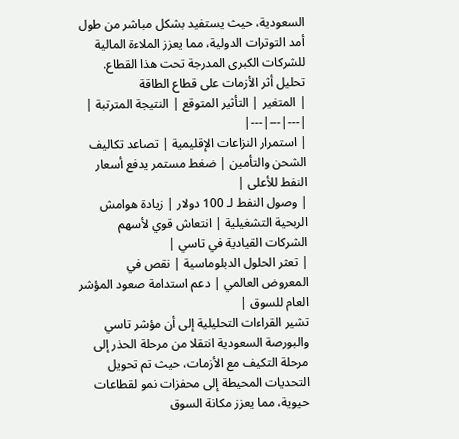السعودية، حيث يستفيد بشكل مباشر من طول أمد التوترات الدولية، مما يعزز الملاءة المالية للشركات الكبرى المدرجة تحت هذا القطاع.
تحليل أثر الأزمات على قطاع الطاقة
| المتغير | التأثير المتوقع | النتيجة المترتبة |
|---|---|---|
| استمرار النزاعات الإقليمية | تصاعد تكاليف الشحن والتأمين | ضغط مستمر يدفع أسعار النفط للأعلى |
| وصول النفط لـ 100 دولار | زيادة هوامش الربحية التشغيلية | انتعاش قوي لأسهم الشركات القيادية في تاسي |
| تعثر الحلول الدبلوماسية | نقص في المعروض العالمي | دعم استدامة صعود المؤشر العام للسوق |
تشير القراءات التحليلية إلى أن مؤشر تاسي والبورصة السعودية انتقلا من مرحلة الحذر إلى مرحلة التكيف مع الأزمات، حيث تم تحويل التحديات المحيطة إلى محفزات نمو لقطاعات حيوية، مما يعزز مكانة السوق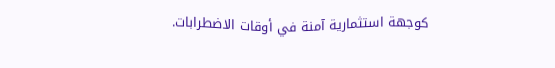كوجهة استثمارية آمنة في أوقات الاضطرابات.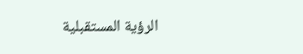الرؤية المستقبلية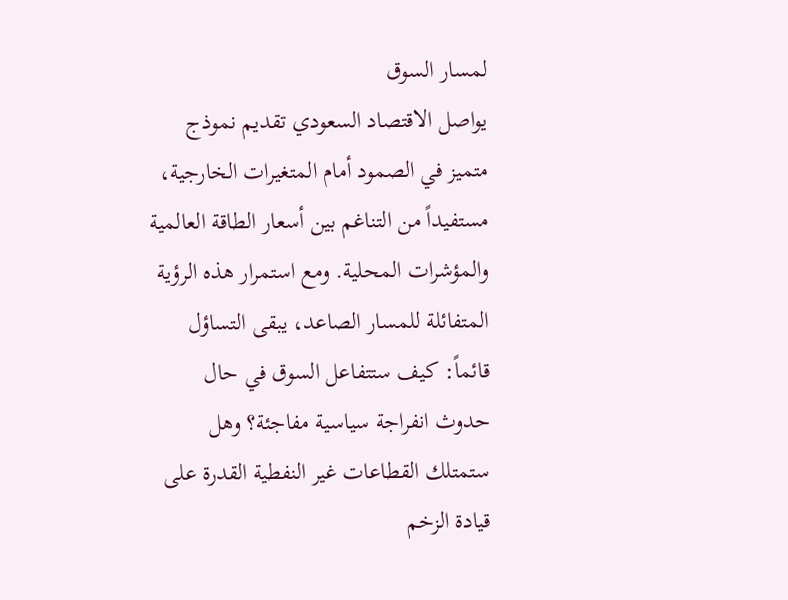لمسار السوق
يواصل الاقتصاد السعودي تقديم نموذج متميز في الصمود أمام المتغيرات الخارجية، مستفيداً من التناغم بين أسعار الطاقة العالمية والمؤشرات المحلية. ومع استمرار هذه الرؤية المتفائلة للمسار الصاعد، يبقى التساؤل قائماً: كيف ستتفاعل السوق في حال حدوث انفراجة سياسية مفاجئة؟ وهل ستمتلك القطاعات غير النفطية القدرة على قيادة الزخم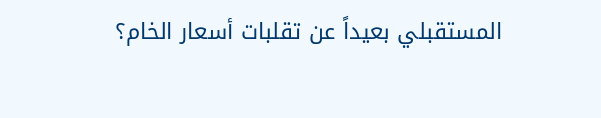المستقبلي بعيداً عن تقلبات أسعار الخام؟